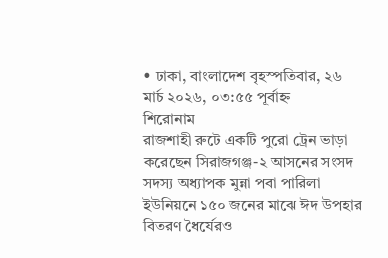• ঢাকা, বাংলাদেশ বৃহস্পতিবার, ২৬ মার্চ ২০২৬, ০৩:৫৫ পূর্বাহ্ন
শিরোনাম
রাজশাহী রুটে একটি পুরো ট্রেন ভাড়া করেছেন সিরাজগঞ্জ-২ আসনের সংসদ সদস্য অধ্যাপক মুন্না পবা পারিলা ইউনিয়নে ১৫০ জনের মাঝে ঈদ উপহার বিতরণ ধৈর্যেরও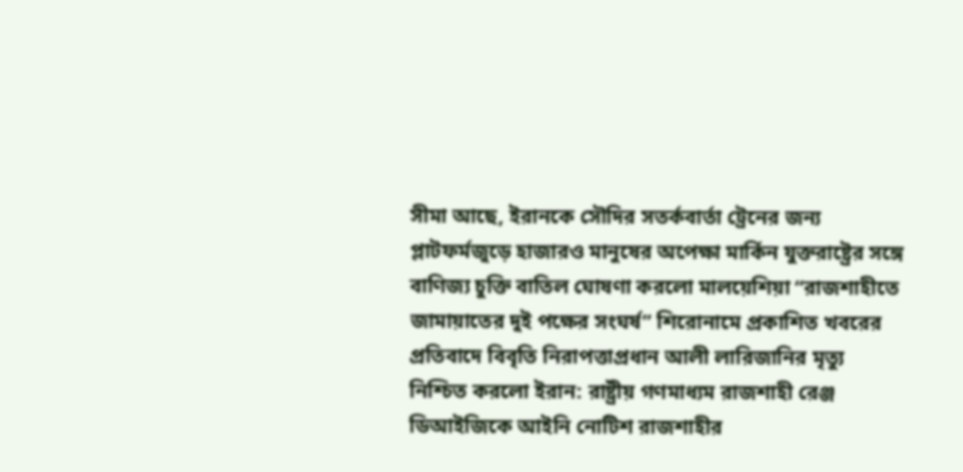সীমা আছে, ইরানকে সৌদির সতর্কবার্তা ট্রেনের জন্য প্লাটফর্মজুড়ে হাজারও মানুষের অপেক্ষা মার্কিন যুক্তরাষ্ট্রের সঙ্গে বাণিজ্য চুক্তি বাতিল ঘোষণা করলো মালয়েশিয়া “রাজশাহীতে জামায়াতের দুই পক্ষের সংঘর্ষ” শিরোনামে প্রকাশিত খবরের প্রতিবাদে বিবৃতি নিরাপত্তাপ্রধান আলী লারিজানির মৃত্যু নিশ্চিত করলো ইরান: রাষ্ট্রীয় গণমাধ্যম রাজশাহী রেঞ্জ ডিআইজিকে আইনি নোটিশ রাজশাহীর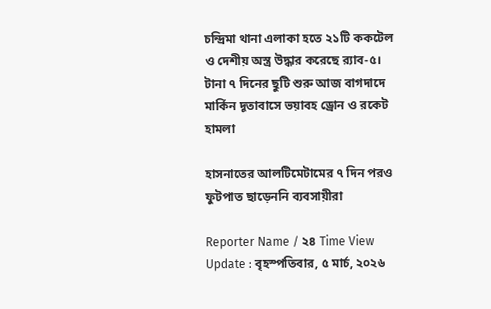চন্দ্রিমা থানা এলাকা হতে ২১টি ককটেল ও দেশীয় অস্ত্র উদ্ধার করেছে র‍্যাব-৫। টানা ৭ দিনের ছুটি শুরু আজ বাগদাদে মার্কিন দূতাবাসে ভয়াবহ ড্রোন ও রকেট হামলা

হাসনাতের আলটিমেটামের ৭ দিন পরও ফুটপাত ছাড়েননি ব্যবসায়ীরা

Reporter Name / ২৪ Time View
Update : বৃহস্পতিবার, ৫ মার্চ, ২০২৬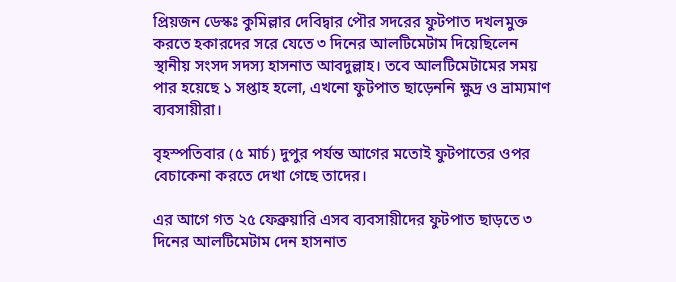প্রিয়জন ডেস্কঃ কুমিল্লার দেবিদ্বার পৌর সদরের ফুটপাত দখলমুক্ত করতে হকারদের সরে যেতে ৩ দিনের আলটিমেটাম দিয়েছিলেন স্থানীয় সংসদ সদস্য হাসনাত আবদুল্লাহ। তবে আলটিমেটামের সময় পার হয়েছে ১ সপ্তাহ হলো, এখনো ফুটপাত ছাড়েননি ক্ষুদ্র ও ভ্রাম্যমাণ ব্যবসায়ীরা।

বৃহস্পতিবার (৫ মার্চ) দুপুর পর্যন্ত আগের মতোই ফুটপাতের ওপর বেচাকেনা করতে দেখা গেছে তাদের।

এর আগে গত ২৫ ফেব্রুয়ারি এসব ব্যবসায়ীদের ফুটপাত ছাড়তে ৩ দিনের আলটিমেটাম দেন হাসনাত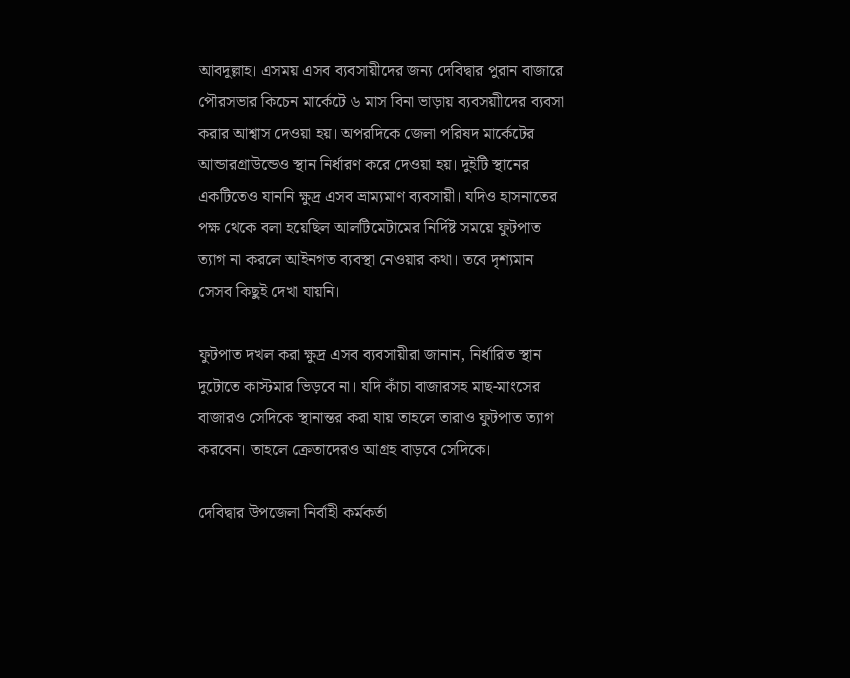আবদুল্লাহ। এসময় এসব ব্যবসায়ীদের জন্য দেবিদ্বার পুরান বাজারে পৌরসভার কিচেন মার্কেটে ৬ মাস বিনা ভাড়ায় ব্যবসয়াীদের ব্যবসা করার আশ্বাস দেওয়া হয়। অপরদিকে জেলা পরিষদ মার্কেটের আন্ডারগ্রাউন্ডেও স্থান নির্ধারণ করে দেওয়া হয়। দুইটি স্থানের একটিতেও যাননি ক্ষুদ্র এসব ভ্রাম্যমাণ ব্যবসায়ী। যদিও হাসনাতের পক্ষ থেকে বলা হয়েছিল আলটিমেটামের নির্দিষ্ট সময়ে ফুটপাত ত্যাগ না করলে আইনগত ব্যবস্থা নেওয়ার কথা। তবে দৃশ্যমান সেসব কিছুই দেখা যায়নি।

ফুটপাত দখল করা ক্ষুদ্র এসব ব্যবসায়ীরা জানান, নির্ধারিত স্থান দুটোতে কাস্টমার ভিড়বে না। যদি কাঁচা বাজারসহ মাছ-মাংসের বাজারও সেদিকে স্থানান্তর করা যায় তাহলে তারাও ফুটপাত ত্যাগ করবেন। তাহলে ক্রেতাদেরও আগ্রহ বাড়বে সেদিকে।

দেবিদ্বার উপজেলা নির্বাহী কর্মকর্তা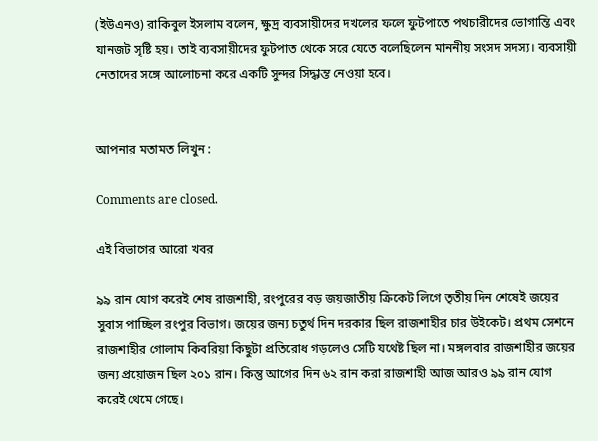(ইউএনও) রাকিবুল ইসলাম বলেন, ক্ষুদ্র ব্যবসায়ীদের দখলের ফলে ফুটপাতে পথচারীদের ভোগান্তি এবং যানজট সৃষ্টি হয়। তাই ব্যবসায়ীদের ফুটপাত থেকে সরে যেতে বলেছিলেন মাননীয় সংসদ সদস্য। ব্যবসায়ী নেতাদের সঙ্গে আলোচনা করে একটি সুন্দর সিদ্ধান্ত নেওয়া হবে।


আপনার মতামত লিখুন :

Comments are closed.

এই বিভাগের আরো খবর

৯৯ রান যোগ করেই শেষ রাজশাহী, রংপুরের বড় জয়জাতীয় ক্রিকেট লিগে তৃতীয় দিন শেষেই জয়ের সুবাস পাচ্ছিল রংপুর বিভাগ। জয়ের জন্য চতুর্থ দিন দরকার ছিল রাজশাহীর চার উইকেট। প্রথম সেশনে রাজশাহীর গোলাম কিবরিয়া কিছুটা প্রতিরোধ গড়লেও সেটি যথেষ্ট ছিল না। মঙ্গলবার রাজশাহীর জয়ের জন্য প্রয়োজন ছিল ২০১ রান। কিন্তু আগের দিন ৬২ রান করা রাজশাহী আজ আরও ৯৯ রান যোগ করেই থেমে গেছে।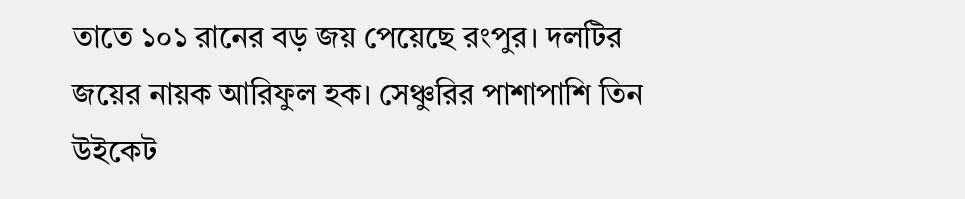তাতে ১০১ রানের বড় জয় পেয়েছে রংপুর। দলটির জয়ের নায়ক আরিফুল হক। সেঞ্চুরির পাশাপাশি তিন উইকেট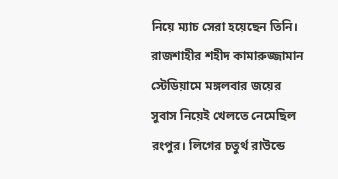নিয়ে ম্যাচ সেরা হয়েছেন তিনি। রাজশাহীর শহীদ কামারুজ্জামান স্টেডিয়ামে মঙ্গলবার জয়ের সুবাস নিয়েই খেলতে নেমেছিল রংপুর। লিগের চতুর্থ রাউন্ডে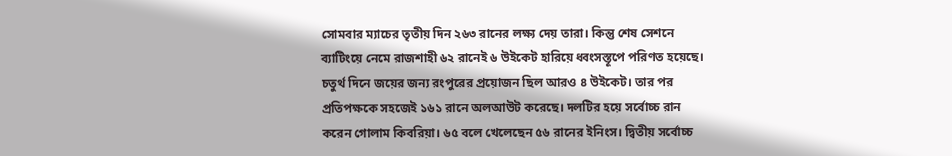সোমবার ম্যাচের তৃতীয় দিন ২৬৩ রানের লক্ষ্য দেয় তারা। কিন্তু শেষ সেশনে ব্যাটিংয়ে নেমে রাজশাহী ৬২ রানেই ৬ উইকেট হারিয়ে ধ্বংসস্তূপে পরিণত হয়েছে। চতুর্থ দিনে জয়ের জন্য রংপুরের প্রয়োজন ছিল আরও ৪ উইকেট। তার পর প্রতিপক্ষকে সহজেই ১৬১ রানে অলআউট করেছে। দলটির হয়ে সর্বোচ্চ রান করেন গোলাম কিবরিয়া। ৬৫ বলে খেলেছেন ৫৬ রানের ইনিংস। দ্বিতীয় সর্বোচ্চ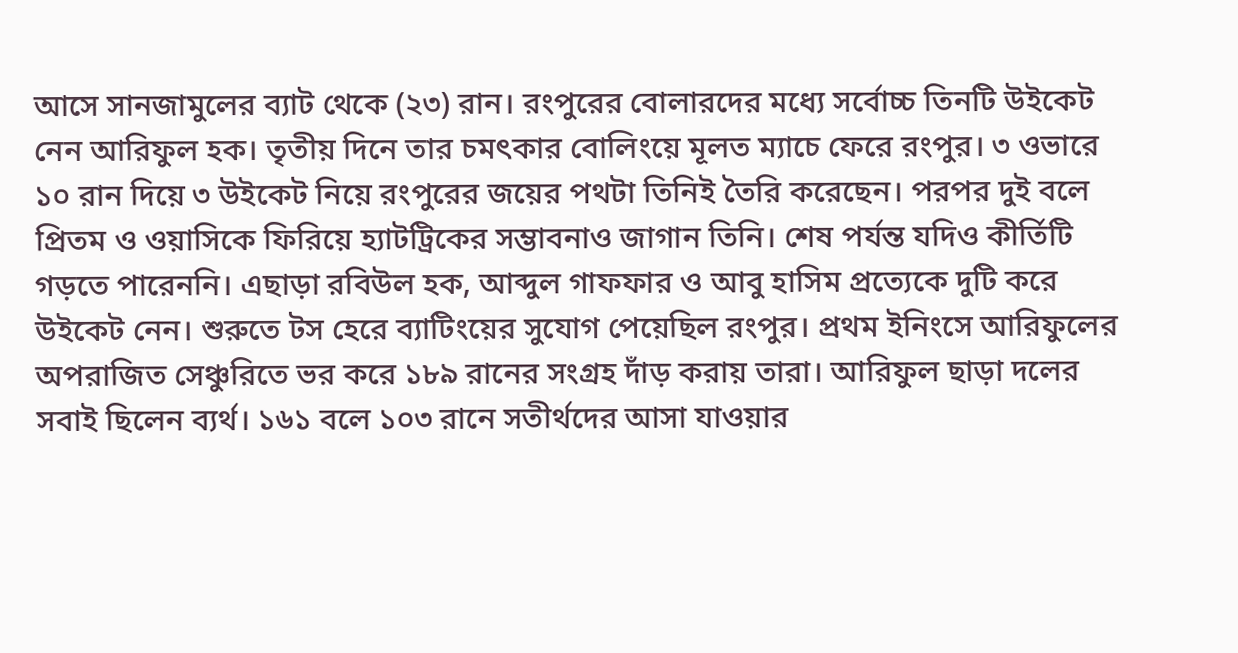আসে সানজামুলের ব্যাট থেকে (২৩) রান। রংপুরের বোলারদের মধ্যে সর্বোচ্চ তিনটি উইকেট নেন আরিফুল হক। তৃতীয় দিনে তার চমৎকার বোলিংয়ে মূলত ম্যাচে ফেরে রংপুর। ৩ ওভারে ১০ রান দিয়ে ৩ উইকেট নিয়ে রংপুরের জয়ের পথটা তিনিই তৈরি করেছেন। পরপর দুই বলে প্রিতম ও ওয়াসিকে ফিরিয়ে হ্যাটট্রিকের সম্ভাবনাও জাগান তিনি। শেষ পর্যন্ত যদিও কীর্তিটি গড়তে পারেননি। এছাড়া রবিউল হক, আব্দুল গাফফার ও আবু হাসিম প্রত্যেকে দুটি করে উইকেট নেন। শুরুতে টস হেরে ব্যাটিংয়ের সুযোগ পেয়েছিল রংপুর। প্রথম ইনিংসে আরিফুলের অপরাজিত সেঞ্চুরিতে ভর করে ১৮৯ রানের সংগ্রহ দাঁড় করায় তারা। আরিফুল ছাড়া দলের সবাই ছিলেন ব্যর্থ। ১৬১ বলে ১০৩ রানে সতীর্থদের আসা যাওয়ার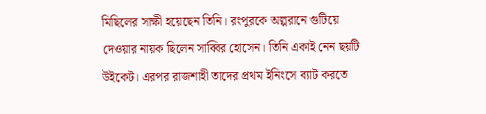মিছিলের সাক্ষী হয়েছেন তিনি। রংপুরকে অল্পরানে গুটিয়ে দেওয়ার নায়ক ছিলেন সাব্বির হোসেন। তিনি একাই নেন ছয়টি উইকেট। এরপর রাজশাহী তাদের প্রথম ইনিংসে ব্যাট করতে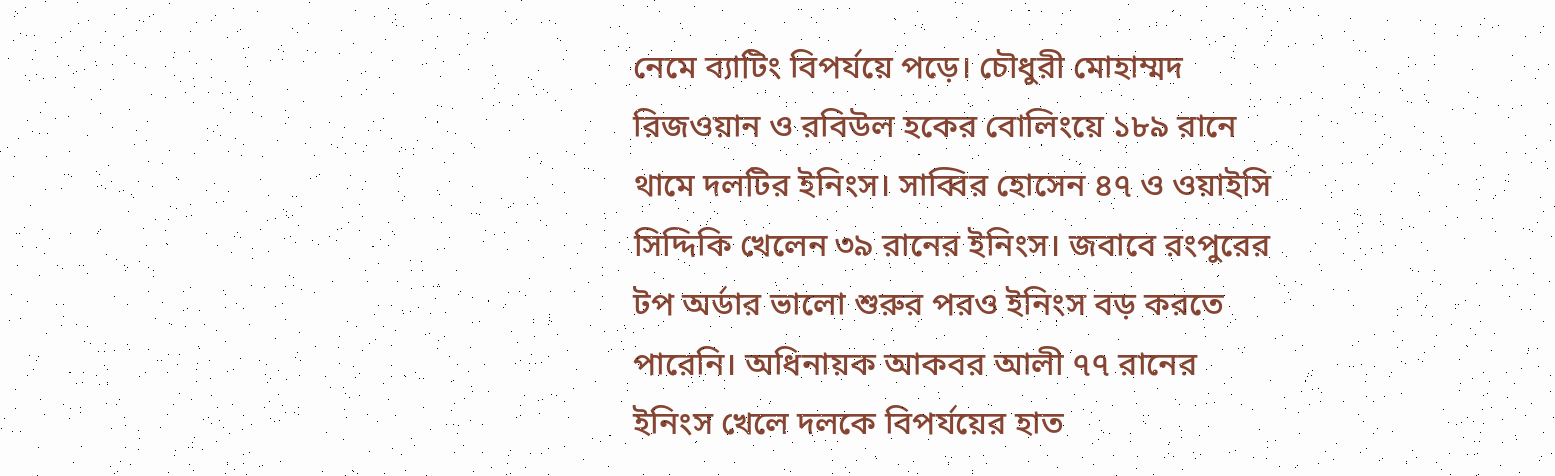নেমে ব্যাটিং বিপর্যয়ে পড়ে। চৌধুরী মোহাম্মদ রিজওয়ান ও রবিউল হকের বোলিংয়ে ১৮৯ রানে থামে দলটির ইনিংস। সাব্বির হোসেন ৪৭ ও ওয়াইসি সিদ্দিকি খেলেন ৩৯ রানের ইনিংস। জবাবে রংপুরের টপ অর্ডার ভালো শুরুর পরও ইনিংস বড় করতে পারেনি। অধিনায়ক আকবর আলী ৭৭ রানের ইনিংস খেলে দলকে বিপর্যয়ের হাত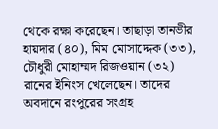থেকে রক্ষা করেছেন। তাছাড়া তানভীর হায়দার (৪০), মিম মোসাদ্দেক (৩৩), চৌধুরী মোহাম্মদ রিজওয়ান (৩২) রানের ইনিংস খেলেছেন। তাদের অবদানে রংপুরের সংগ্রহ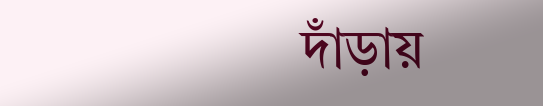দাঁড়ায়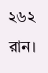২৬২ রান।